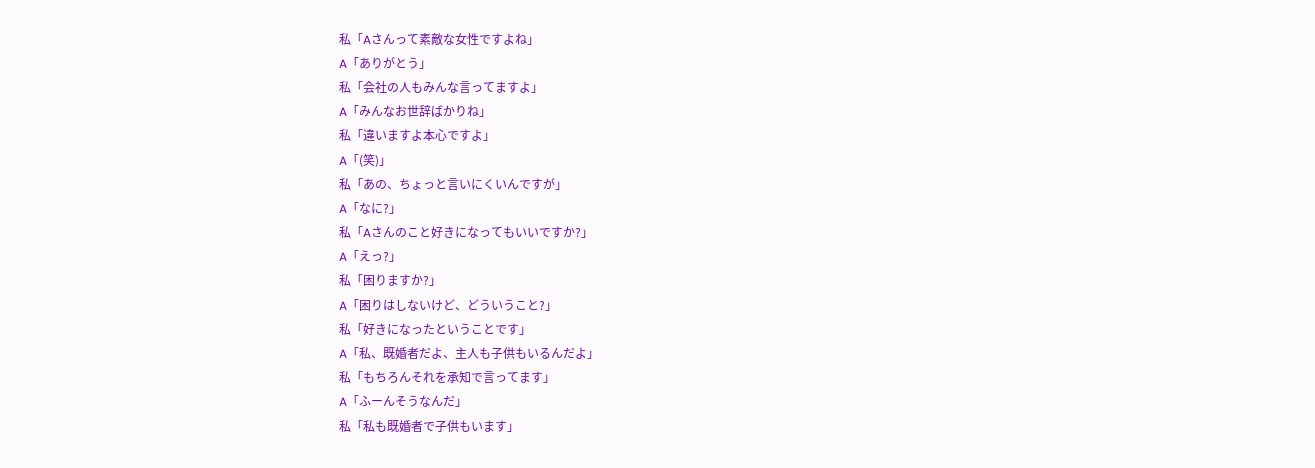私「Aさんって素敵な女性ですよね」
A「ありがとう」
私「会社の人もみんな言ってますよ」
A「みんなお世辞ばかりね」
私「違いますよ本心ですよ」
A「(笑)」
私「あの、ちょっと言いにくいんですが」
A「なに?」
私「Aさんのこと好きになってもいいですか?」
A「えっ?」
私「困りますか?」
A「困りはしないけど、どういうこと?」
私「好きになったということです」
A「私、既婚者だよ、主人も子供もいるんだよ」
私「もちろんそれを承知で言ってます」
A「ふーんそうなんだ」
私「私も既婚者で子供もいます」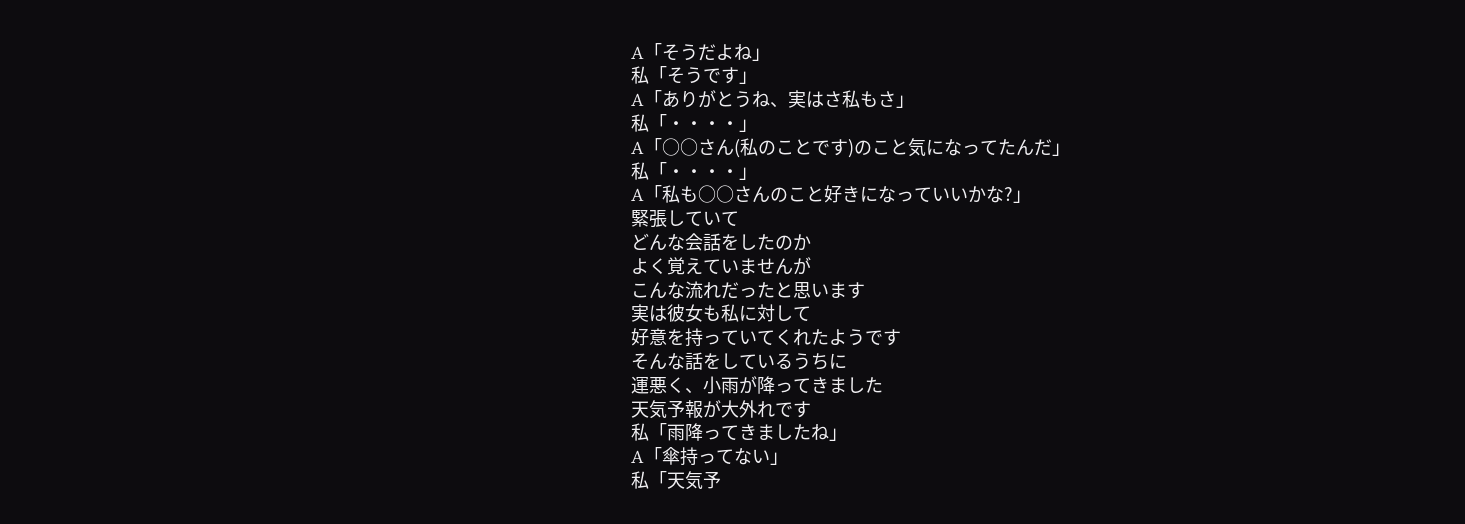A「そうだよね」
私「そうです」
A「ありがとうね、実はさ私もさ」
私「・・・・」
A「○○さん(私のことです)のこと気になってたんだ」
私「・・・・」
A「私も○○さんのこと好きになっていいかな?」
緊張していて
どんな会話をしたのか
よく覚えていませんが
こんな流れだったと思います
実は彼女も私に対して
好意を持っていてくれたようです
そんな話をしているうちに
運悪く、小雨が降ってきました
天気予報が大外れです
私「雨降ってきましたね」
A「傘持ってない」
私「天気予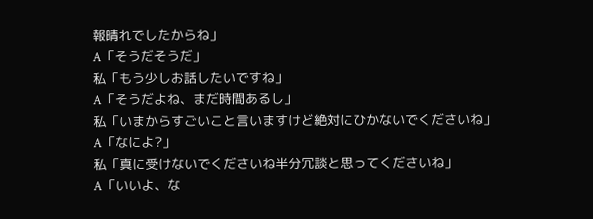報晴れでしたからね」
A「そうだそうだ」
私「もう少しお話したいですね」
A「そうだよね、まだ時間あるし」
私「いまからすごいこと言いますけど絶対にひかないでくださいね」
A「なによ?」
私「真に受けないでくださいね半分冗談と思ってくださいね」
A「いいよ、な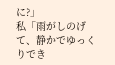に?」
私「雨がしのげて、静かでゆっくりでき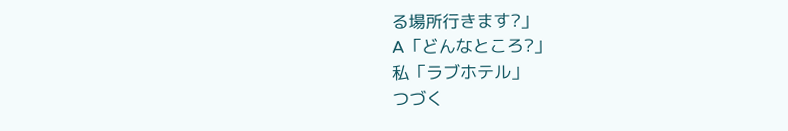る場所行きます?」
A「どんなところ?」
私「ラブホテル」
つづく